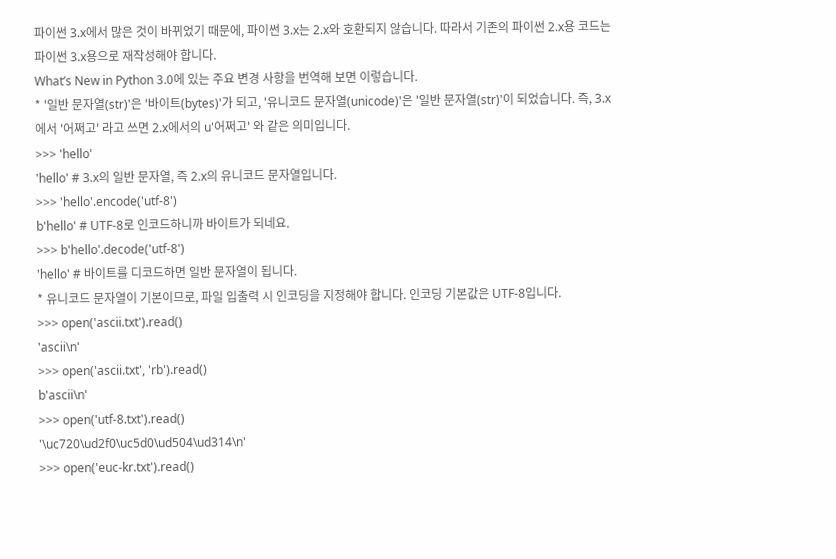파이썬 3.x에서 많은 것이 바뀌었기 때문에, 파이썬 3.x는 2.x와 호환되지 않습니다. 따라서 기존의 파이썬 2.x용 코드는 파이썬 3.x용으로 재작성해야 합니다.
What’s New in Python 3.0에 있는 주요 변경 사항을 번역해 보면 이렇습니다.
* '일반 문자열(str)'은 '바이트(bytes)'가 되고, '유니코드 문자열(unicode)'은 '일반 문자열(str)'이 되었습니다. 즉, 3.x에서 '어쩌고' 라고 쓰면 2.x에서의 u'어쩌고' 와 같은 의미입니다.
>>> 'hello'
'hello' # 3.x의 일반 문자열, 즉 2.x의 유니코드 문자열입니다.
>>> 'hello'.encode('utf-8')
b'hello' # UTF-8로 인코드하니까 바이트가 되네요.
>>> b'hello'.decode('utf-8')
'hello' # 바이트를 디코드하면 일반 문자열이 됩니다.
* 유니코드 문자열이 기본이므로, 파일 입출력 시 인코딩을 지정해야 합니다. 인코딩 기본값은 UTF-8입니다.
>>> open('ascii.txt').read()
'ascii\n'
>>> open('ascii.txt', 'rb').read()
b'ascii\n'
>>> open('utf-8.txt').read()
'\uc720\ud2f0\uc5d0\ud504\ud314\n'
>>> open('euc-kr.txt').read()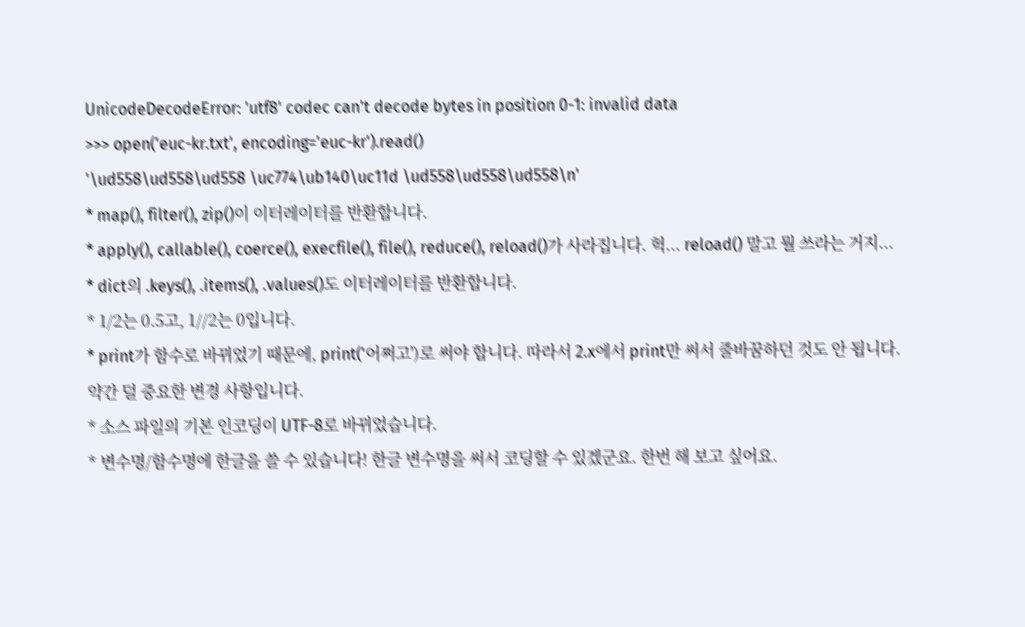UnicodeDecodeError: 'utf8' codec can't decode bytes in position 0-1: invalid data
>>> open('euc-kr.txt', encoding='euc-kr').read()
'\ud558\ud558\ud558 \uc774\ub140\uc11d \ud558\ud558\ud558\n'
* map(), filter(), zip()이 이터레이터를 반환합니다.
* apply(), callable(), coerce(), execfile(), file(), reduce(), reload()가 사라집니다. 헉... reload() 말고 뭘 쓰라는 거지...
* dict의 .keys(), .items(), .values()도 이터레이터를 반환합니다.
* 1/2는 0.5고, 1//2는 0입니다.
* print가 함수로 바뀌었기 때문에, print('어쩌고')로 써야 합니다. 따라서 2.x에서 print만 써서 줄바꿈하던 것도 안 됩니다.
약간 덜 중요한 변경 사항입니다.
* 소스 파일의 기본 인코딩이 UTF-8로 바뀌었습니다.
* 변수명/함수명에 한글을 쓸 수 있습니다! 한글 변수명을 써서 코딩할 수 있겠군요. 한번 해 보고 싶어요.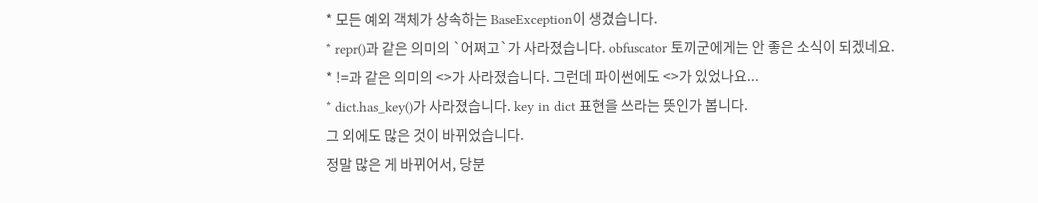* 모든 예외 객체가 상속하는 BaseException이 생겼습니다.
* repr()과 같은 의미의 `어쩌고`가 사라졌습니다. obfuscator 토끼군에게는 안 좋은 소식이 되겠네요.
* !=과 같은 의미의 <>가 사라졌습니다. 그런데 파이썬에도 <>가 있었나요...
* dict.has_key()가 사라졌습니다. key in dict 표현을 쓰라는 뜻인가 봅니다.
그 외에도 많은 것이 바뀌었습니다.
정말 많은 게 바뀌어서, 당분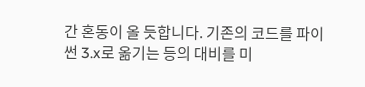간 혼동이 올 듯합니다. 기존의 코드를 파이썬 3.x로 옮기는 등의 대비를 미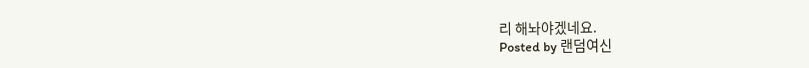리 해놔야겠네요.
Posted by 랜덤여신